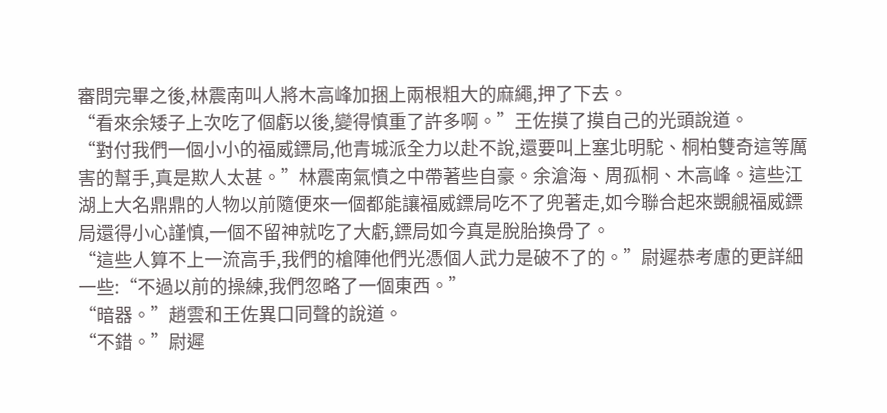審問完畢之後,林震南叫人將木高峰加捆上兩根粗大的麻繩,押了下去。
“看來余矮子上次吃了個虧以後,變得慎重了許多啊。”王佐摸了摸自己的光頭說道。
“對付我們一個小小的福威鏢局,他青城派全力以赴不說,還要叫上塞北明駝、桐柏雙奇這等厲害的幫手,真是欺人太甚。”林震南氣憤之中帶著些自豪。余滄海、周孤桐、木高峰。這些江湖上大名鼎鼎的人物以前隨便來一個都能讓福威鏢局吃不了兜著走,如今聯合起來覬覦福威鏢局還得小心謹慎,一個不留神就吃了大虧,鏢局如今真是脫胎換骨了。
“這些人算不上一流高手,我們的槍陣他們光憑個人武力是破不了的。”尉遲恭考慮的更詳細一些:“不過以前的操練,我們忽略了一個東西。”
“暗器。”趙雲和王佐異口同聲的說道。
“不錯。”尉遲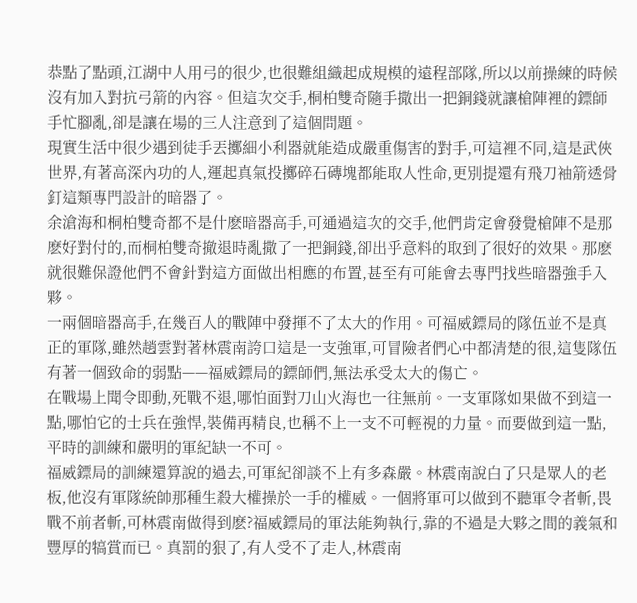恭點了點頭,江湖中人用弓的很少,也很難組織起成規模的遠程部隊,所以以前操練的時候沒有加入對抗弓箭的內容。但這次交手,桐柏雙奇隨手撒出一把銅錢就讓槍陣裡的鏢師手忙腳亂,卻是讓在場的三人注意到了這個問題。
現實生活中很少遇到徒手丟擲細小利器就能造成嚴重傷害的對手,可這裡不同,這是武俠世界,有著高深內功的人,運起真氣投擲碎石磚塊都能取人性命,更別提還有飛刀袖箭透骨釘這類專門設計的暗器了。
余滄海和桐柏雙奇都不是什麽暗器高手,可通過這次的交手,他們肯定會發覺槍陣不是那麽好對付的,而桐柏雙奇撤退時亂撒了一把銅錢,卻出乎意料的取到了很好的效果。那麽就很難保證他們不會針對這方面做出相應的布置,甚至有可能會去專門找些暗器強手入夥。
一兩個暗器高手,在幾百人的戰陣中發揮不了太大的作用。可福威鏢局的隊伍並不是真正的軍隊,雖然趙雲對著林震南誇口這是一支強軍,可冒險者們心中都清楚的很,這隻隊伍有著一個致命的弱點——福威鏢局的鏢師們,無法承受太大的傷亡。
在戰場上聞令即動,死戰不退,哪怕面對刀山火海也一往無前。一支軍隊如果做不到這一點,哪怕它的士兵在強悍,裝備再精良,也稱不上一支不可輕視的力量。而要做到這一點,平時的訓練和嚴明的軍紀缺一不可。
福威鏢局的訓練還算說的過去,可軍紀卻談不上有多森嚴。林震南說白了只是眾人的老板,他沒有軍隊統帥那種生殺大權操於一手的權威。一個將軍可以做到不聽軍令者斬,畏戰不前者斬,可林震南做得到麽?福威鏢局的軍法能夠執行,靠的不過是大夥之間的義氣和豐厚的犒賞而已。真罰的狠了,有人受不了走人,林震南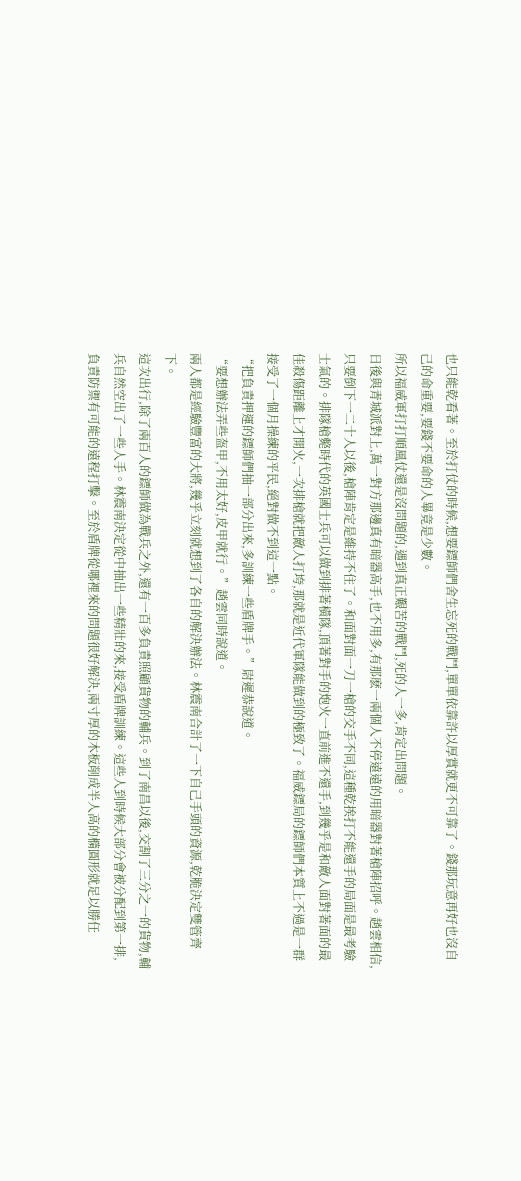也只能乾看著。至於打仗的時候,想要鏢師們舍生忘死的戰鬥,單單依靠許以厚賞就更不可靠了。錢那玩意再好也沒自己的命重要,要錢不要命的人畢竟是少數。
所以福威軍打打順風仗還是沒問題的,遇到真正艱苦的戰鬥,死的人一多,肯定出問題。
日後與青城派對上,萬一對方那邊真有暗器高手,也不用多,有那麽一兩個人不停遠遠的用暗器對著槍陣招呼。趙雲相信,只要倒下一二十人以後,槍陣肯定是維持不住了。和面對面一刀一槍的交手不同,這種乾挨打不能還手的局面是最考驗士氣的。排隊槍斃時代的英國士兵可以做到排著橫隊,頂著對手的炮火一直前進不還手,到幾乎是和敵人面對著面的最佳殺傷距離上才開火,一次排槍就把敵人打垮,那就是近代軍隊能做到的極致了。福威鏢局的鏢師們本質上不過是一群接受了一個月操練的平民,絕對做不到這一點。
“把負責押運的鏢師們抽一部分出來,多訓練一些盾牌手。”尉遲恭說道。
“要想辦法弄些盔甲,不用太好,皮甲就行。”趙雲同時說道。
兩人都是經驗豐富的大將,幾乎立刻就想到了各自的解決辦法。林震南合計了一下自己手頭的資源,乾脆決定雙管齊下。
這次出行,除了兩百人的鏢師做為戰兵之外,還有一百多負責照顧貨物的輔兵。到了南昌以後,交割了三分之一的貨物,輔兵自然空出了一些人手。林震南決定從中抽出一些精壯的來,接受盾牌訓練。這些人到時候大部分會被分配到第一排,負責防禦有可能的遠程打擊。至於盾牌從哪裡來的問題很好解決,兩寸厚的木板削成半人高的橢圓形就足以勝任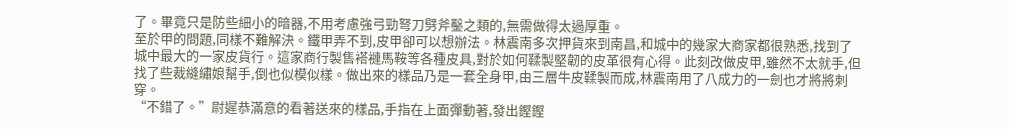了。畢竟只是防些細小的暗器,不用考慮強弓勁弩刀劈斧鑿之類的,無需做得太過厚重。
至於甲的問題,同樣不難解決。鐵甲弄不到,皮甲卻可以想辦法。林震南多次押貨來到南昌,和城中的幾家大商家都很熟悉,找到了城中最大的一家皮貨行。這家商行製售褡褳馬鞍等各種皮具,對於如何鞣製堅韌的皮革很有心得。此刻改做皮甲,雖然不太就手,但找了些裁縫繡娘幫手,倒也似模似樣。做出來的樣品乃是一套全身甲,由三層牛皮鞣製而成,林震南用了八成力的一劍也才將將刺穿。
“不錯了。”尉遲恭滿意的看著送來的樣品,手指在上面彈動著,發出鏗鏗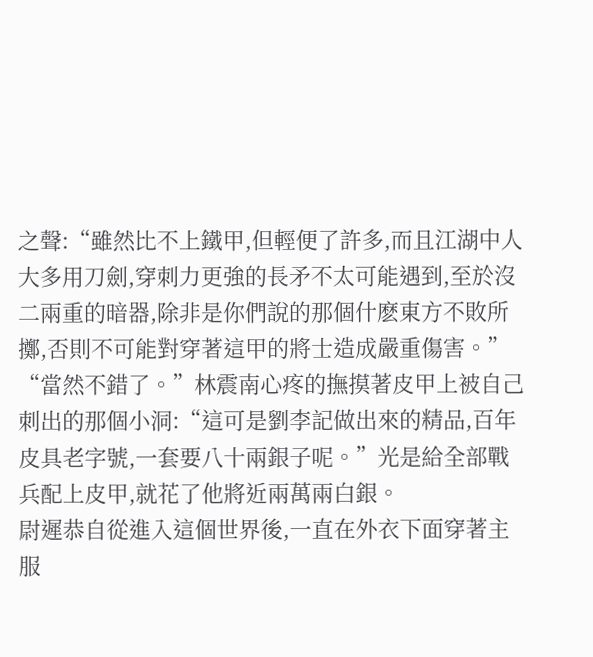之聲:“雖然比不上鐵甲,但輕便了許多,而且江湖中人大多用刀劍,穿刺力更強的長矛不太可能遇到,至於沒二兩重的暗器,除非是你們說的那個什麽東方不敗所擲,否則不可能對穿著這甲的將士造成嚴重傷害。”
“當然不錯了。”林震南心疼的撫摸著皮甲上被自己刺出的那個小洞:“這可是劉李記做出來的精品,百年皮具老字號,一套要八十兩銀子呢。”光是給全部戰兵配上皮甲,就花了他將近兩萬兩白銀。
尉遲恭自從進入這個世界後,一直在外衣下面穿著主服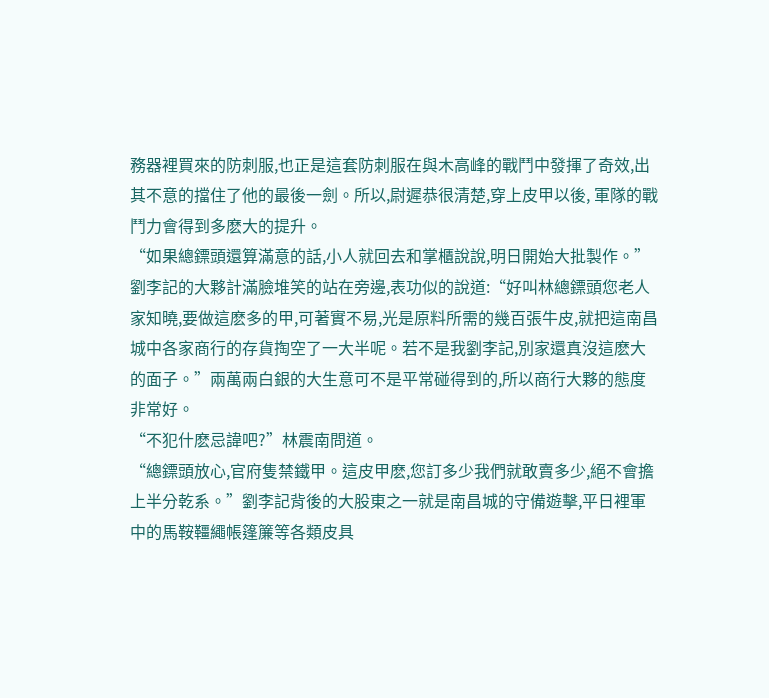務器裡買來的防刺服,也正是這套防刺服在與木高峰的戰鬥中發揮了奇效,出其不意的擋住了他的最後一劍。所以,尉遲恭很清楚,穿上皮甲以後, 軍隊的戰鬥力會得到多麽大的提升。
“如果總鏢頭還算滿意的話,小人就回去和掌櫃說說,明日開始大批製作。”劉李記的大夥計滿臉堆笑的站在旁邊,表功似的說道:“好叫林總鏢頭您老人家知曉,要做這麽多的甲,可著實不易,光是原料所需的幾百張牛皮,就把這南昌城中各家商行的存貨掏空了一大半呢。若不是我劉李記,別家還真沒這麽大的面子。”兩萬兩白銀的大生意可不是平常碰得到的,所以商行大夥的態度非常好。
“不犯什麽忌諱吧?”林震南問道。
“總鏢頭放心,官府隻禁鐵甲。這皮甲麽,您訂多少我們就敢賣多少,絕不會擔上半分乾系。”劉李記背後的大股東之一就是南昌城的守備遊擊,平日裡軍中的馬鞍韁繩帳篷簾等各類皮具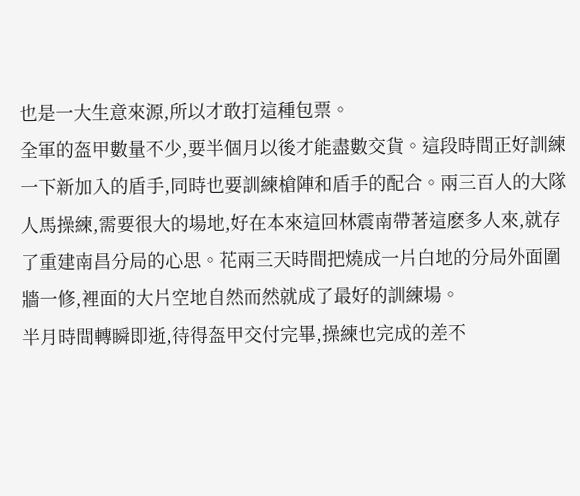也是一大生意來源,所以才敢打這種包票。
全軍的盔甲數量不少,要半個月以後才能盡數交貨。這段時間正好訓練一下新加入的盾手,同時也要訓練槍陣和盾手的配合。兩三百人的大隊人馬操練,需要很大的場地,好在本來這回林震南帶著這麽多人來,就存了重建南昌分局的心思。花兩三天時間把燒成一片白地的分局外面圍牆一修,裡面的大片空地自然而然就成了最好的訓練場。
半月時間轉瞬即逝,待得盔甲交付完畢,操練也完成的差不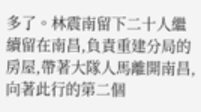多了。林震南留下二十人繼續留在南昌,負責重建分局的房屋,帶著大隊人馬離開南昌,向著此行的第二個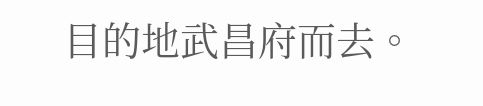目的地武昌府而去。